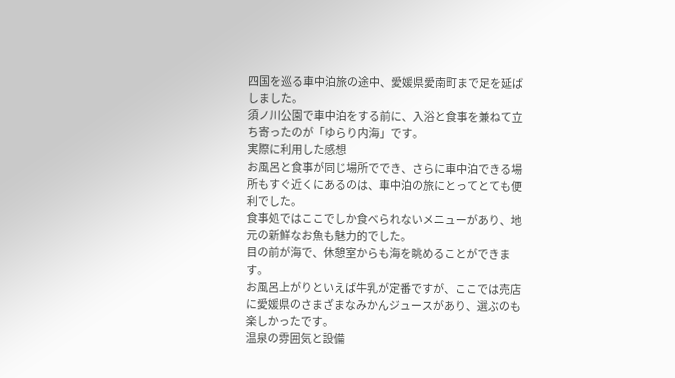四国を巡る車中泊旅の途中、愛媛県愛南町まで足を延ばしました。
須ノ川公園で車中泊をする前に、入浴と食事を兼ねて立ち寄ったのが「ゆらり内海」です。
実際に利用した感想
お風呂と食事が同じ場所ででき、さらに車中泊できる場所もすぐ近くにあるのは、車中泊の旅にとってとても便利でした。
食事処ではここでしか食べられないメニューがあり、地元の新鮮なお魚も魅力的でした。
目の前が海で、休憩室からも海を眺めることができます。
お風呂上がりといえば牛乳が定番ですが、ここでは売店に愛媛県のさまざまなみかんジュースがあり、選ぶのも楽しかったです。
温泉の雰囲気と設備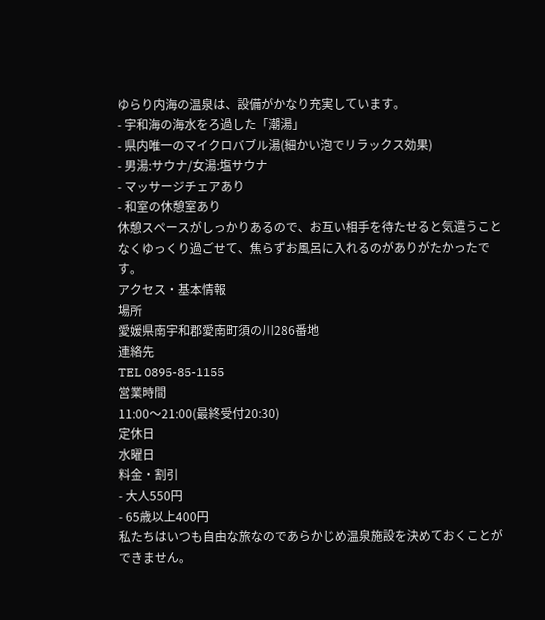ゆらり内海の温泉は、設備がかなり充実しています。
- 宇和海の海水をろ過した「潮湯」
- 県内唯一のマイクロバブル湯(細かい泡でリラックス効果)
- 男湯:サウナ/女湯:塩サウナ
- マッサージチェアあり
- 和室の休憩室あり
休憩スペースがしっかりあるので、お互い相手を待たせると気遣うことなくゆっくり過ごせて、焦らずお風呂に入れるのがありがたかったです。
アクセス・基本情報
場所
愛媛県南宇和郡愛南町須の川286番地
連絡先
TEL 0895-85-1155
営業時間
11:00〜21:00(最終受付20:30)
定休日
水曜日
料金・割引
- 大人550円
- 65歳以上400円
私たちはいつも自由な旅なのであらかじめ温泉施設を決めておくことができません。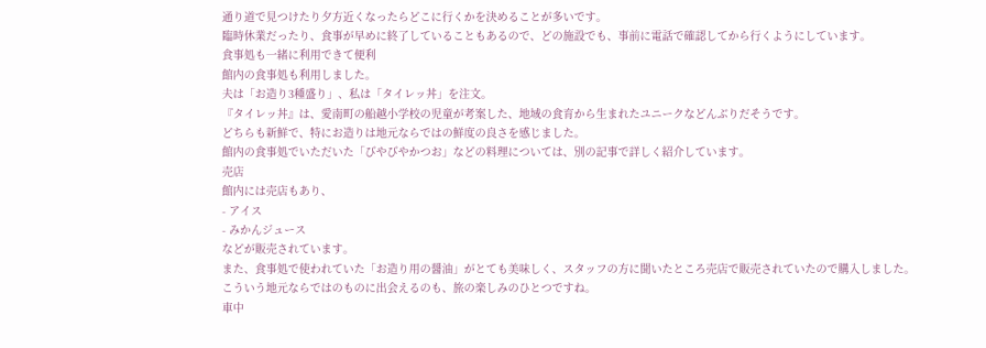通り道で見つけたり夕方近くなったらどこに行くかを決めることが多いです。
臨時休業だったり、食事が早めに終了していることもあるので、どの施設でも、事前に電話で確認してから行くようにしています。
食事処も一緒に利用できて便利
館内の食事処も利用しました。
夫は「お造り3種盛り」、私は「タイレッ丼」を注文。
『タイレッ丼』は、愛南町の船越小学校の児童が考案した、地域の食育から生まれたユニークなどんぶりだそうです。
どちらも新鮮で、特にお造りは地元ならではの鮮度の良さを感じました。
館内の食事処でいただいた「びやびやかつお」などの料理については、別の記事で詳しく紹介しています。
売店
館内には売店もあり、
- アイス
- みかんジュース
などが販売されています。
また、食事処で使われていた「お造り用の醤油」がとても美味しく、スタッフの方に聞いたところ売店で販売されていたので購入しました。
こういう地元ならではのものに出会えるのも、旅の楽しみのひとつですね。
車中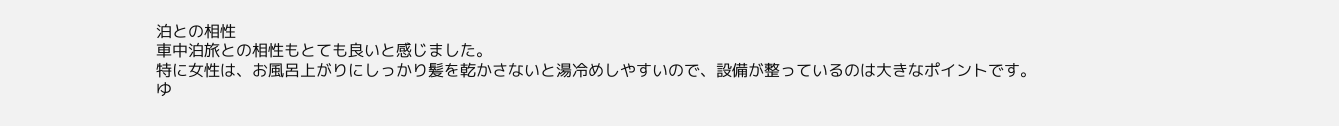泊との相性
車中泊旅との相性もとても良いと感じました。
特に女性は、お風呂上がりにしっかり髪を乾かさないと湯冷めしやすいので、設備が整っているのは大きなポイントです。
ゆ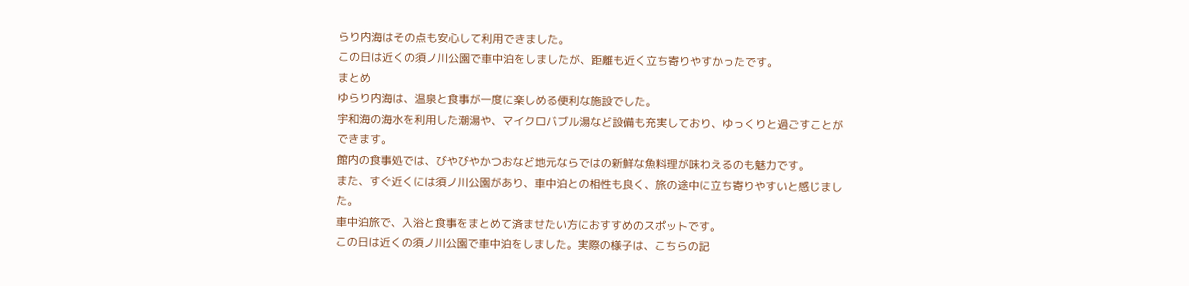らり内海はその点も安心して利用できました。
この日は近くの須ノ川公園で車中泊をしましたが、距離も近く立ち寄りやすかったです。
まとめ
ゆらり内海は、温泉と食事が一度に楽しめる便利な施設でした。
宇和海の海水を利用した潮湯や、マイクロバブル湯など設備も充実しており、ゆっくりと過ごすことができます。
館内の食事処では、びやびやかつおなど地元ならではの新鮮な魚料理が味わえるのも魅力です。
また、すぐ近くには須ノ川公園があり、車中泊との相性も良く、旅の途中に立ち寄りやすいと感じました。
車中泊旅で、入浴と食事をまとめて済ませたい方におすすめのスポットです。
この日は近くの須ノ川公園で車中泊をしました。実際の様子は、こちらの記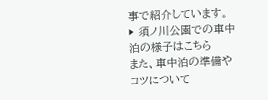事で紹介しています。
▶ 須ノ川公園での車中泊の様子はこちら
また、車中泊の準備やコツについて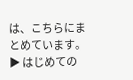は、こちらにまとめています。
▶ はじめての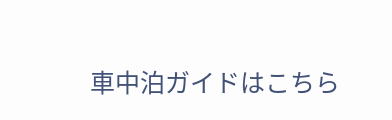車中泊ガイドはこちら